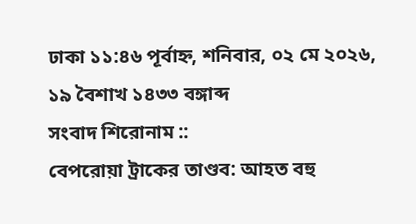ঢাকা ১১:৪৬ পূর্বাহ্ন, শনিবার, ০২ মে ২০২৬, ১৯ বৈশাখ ১৪৩৩ বঙ্গাব্দ
সংবাদ শিরোনাম ::
বেপরোয়া ট্রাকের তাণ্ডব: আহত বহু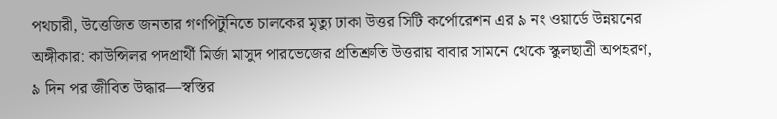পথচারী, উত্তেজিত জনতার গণপিটুনিতে চালকের মৃত্যু ঢাকা উত্তর সিটি কর্পোরেশন এর ৯ নং ওয়ার্ডে উন্নয়নের অঙ্গীকার: কাউন্সিলর পদপ্রার্থী মির্জা মাসুদ পারভেজের প্রতিশ্রুতি উত্তরায় বাবার সামনে থেকে স্কুলছাত্রী অপহরণ, ৯ দিন পর জীবিত উদ্ধার—স্বস্তির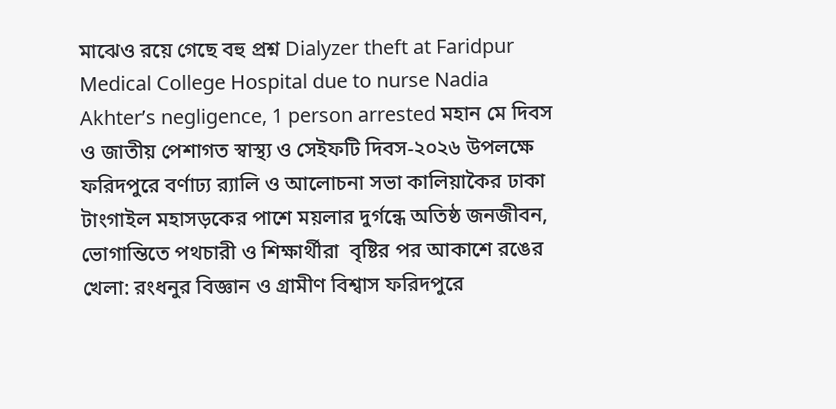মাঝেও রয়ে গেছে বহু প্রশ্ন Dialyzer theft at Faridpur Medical College Hospital due to nurse Nadia Akhter’s negligence, 1 person arrested মহান মে দিবস ও জাতীয় পেশাগত স্বাস্থ্য ও সেইফটি দিবস-২০২৬ উপলক্ষে ফরিদপুরে বর্ণাঢ্য র‍্যালি ও আলোচনা সভা কালিয়াকৈর ঢাকা টাংগাইল মহাসড়কের পাশে ময়লার দুর্গন্ধে অতিষ্ঠ জনজীবন, ভোগান্তিতে পথচারী ও শিক্ষার্থীরা  বৃষ্টির পর আকাশে রঙের খেলা: রংধনুর বিজ্ঞান ও গ্রামীণ বিশ্বাস ফরিদপুরে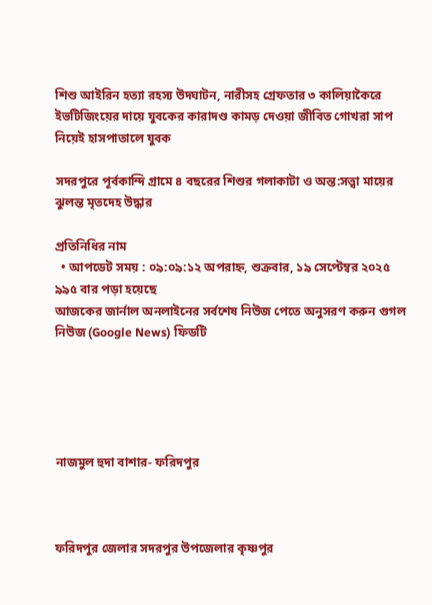শিশু আইরিন হত্যা রহস্য উদঘাটন, নারীসহ গ্রেফতার ৩ কালিয়াকৈরে ইভটিজিংয়ের দায়ে যুবকের কারাদণ্ড কামড় দেওয়া জীবিত গোখরা সাপ নিয়েই হাসপাতালে যুবক

সদরপুরে পূর্বকান্দি গ্রামে ৪ বছরের শিশুর গলাকাটা ও অন্ত:সত্ত্বা মায়ের ঝুলন্ত মৃতদেহ উদ্ধার

প্রতিনিধির নাম
  • আপডেট সময় : ০৯:০৯:১২ অপরাহ্ন, শুক্রবার, ১৯ সেপ্টেম্বর ২০২৫ ৯৯৫ বার পড়া হয়েছে
আজকের জার্নাল অনলাইনের সর্বশেষ নিউজ পেতে অনুসরণ করুন গুগল নিউজ (Google News) ফিডটি





নাজমুল হুদা বাশার- ফরিদপুর



ফরিদপুর জেলার সদরপুর উপজেলার কৃষ্ণপুর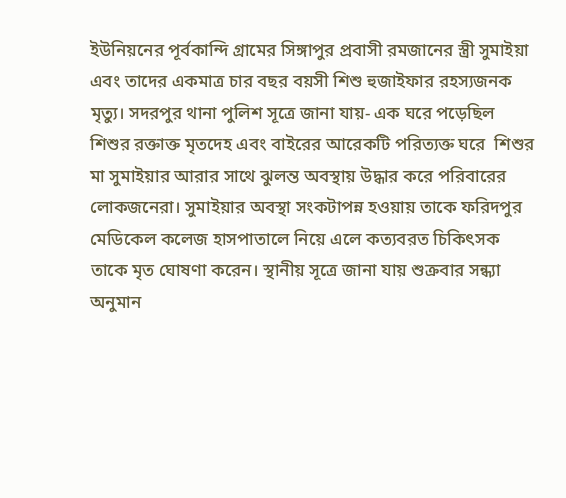ইউনিয়নের পূর্বকান্দি গ্রামের সিঙ্গাপুর প্রবাসী রমজানের স্ত্রী সুমাইয়া এবং তাদের একমাত্র চার বছর বয়সী শিশু হুজাইফার রহস্যজনক মৃত্যু। সদরপুর থানা পুলিশ সূত্রে জানা যায়- এক ঘরে পড়েছিল শিশুর রক্তাক্ত মৃতদেহ এবং বাইরের আরেকটি পরিত্যক্ত ঘরে  শিশুর মা সুমাইয়ার আরার সাথে ঝুলন্ত অবস্থায় উদ্ধার করে পরিবারের লোকজনেরা। সুমাইয়ার অবস্থা সংকটাপন্ন হওয়ায় তাকে ফরিদপুর মেডিকেল কলেজ হাসপাতালে নিয়ে এলে কত্যবরত চিকিৎসক তাকে মৃত ঘোষণা করেন। স্থানীয় সূত্রে জানা যায় শুক্রবার সন্ধ্যা অনুমান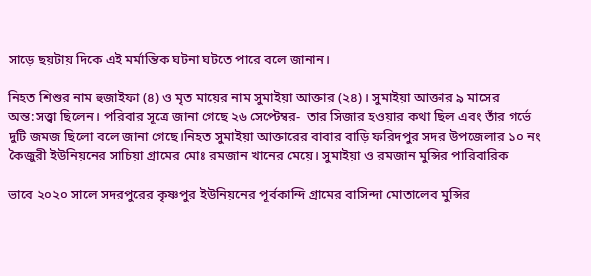সাড়ে ছয়টায় দিকে এই মর্মান্তিক ঘটনা ঘটতে পারে বলে জানান।

নিহত শিশুর নাম হুজাইফা (৪) ও মৃত মায়ের নাম সুমাইয়া আক্তার (২৪)। সুমাইয়া আক্তার ৯ মাসের অন্ত:সত্ত্বা ছিলেন। পরিবার সূত্রে জানা গেছে ২৬ সেপ্টেম্বর-  তার সিজার হওয়ার কথা ছিল এবং তাঁর গর্ভে দুটি জমজ ছিলো বলে জানা গেছে।নিহত সুমাইয়া আক্তারের বাবার বাড়ি ফরিদপুর সদর উপজেলার ১০ নং কৈজুরী ইউনিয়নের সাচিয়া গ্রামের মোঃ রমজান খানের মেয়ে। সুমাইয়া ও রমজান মুন্সির পারিবারিক

ভাবে ২০২০ সালে সদরপুরের কৃষ্ণপুর ইউনিয়নের পূর্বকান্দি গ্রামের বাসিন্দা মোতালেব মুন্সির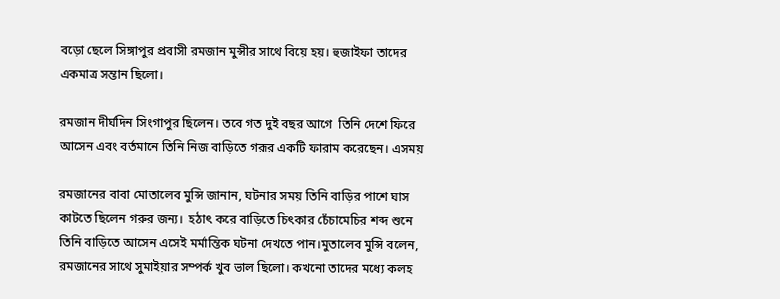বড়ো ছেলে সিঙ্গাপুর প্রবাসী রমজান মুন্সীর সাথে বিয়ে হয়। হুজাইফা তাদের একমাত্র সন্তান ছিলো।

রমজান দীর্ঘদিন সিংগাপুর ছিলেন। তবে গত দুই বছর আগে  তিনি দেশে ফিরে আসেন এবং বর্তমানে তিনি নিজ বাড়িতে গরূর একটি ফারাম করেছেন। এসময়

রমজানের বাবা মোতালেব মুন্সি জানান, ঘটনার সময় তিনি বাড়ির পাশে ঘাস কাটতে ছিলেন গরুর জন্য।  হঠাৎ করে বাড়িতে চিৎকার চেঁচামেচির শব্দ শুনে তিনি বাড়িতে আসেন এসেই মর্মান্তিক ঘটনা দেখতে পান।মুতালেব মুন্সি বলেন, রমজানের সাথে সুমাইয়ার সম্পর্ক খুব ভাল ছিলো। কখনো তাদের মধ্যে কলহ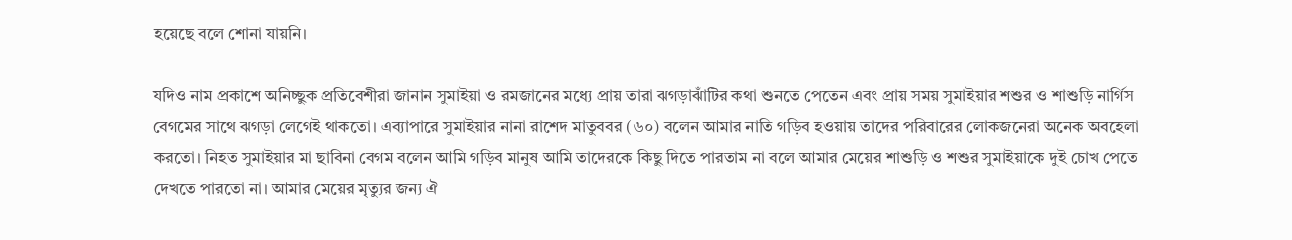হয়েছে বলে শোনা যায়নি।

যদিও নাম প্রকাশে অনিচ্ছুক প্রতিবেশীরা জানান সুমাইয়া ও রমজানের মধ্যে প্রায় তারা ঝগড়াঝাঁটির কথা শুনতে পেতেন এবং প্রায় সময় সুমাইয়ার শশুর ও শাশুড়ি নার্গিস বেগমের সাথে ঝগড়া লেগেই থাকতো। এব্যাপারে সুমাইয়ার নানা রাশেদ মাতুববর (৬০) বলেন আমার নাতি গড়িব হওয়ায় তাদের পরিবারের লোকজনেরা অনেক অবহেলা করতো। নিহত সুমাইয়ার মা ছাবিনা বেগম বলেন আমি গড়িব মানুষ আমি তাদেরকে কিছু দিতে পারতাম না বলে আমার মেয়ের শাশুড়ি ও শশুর সুমাইয়াকে দুই চোখ পেতে দেখতে পারতো না। আমার মেয়ের মৃত্যুর জন্য ঐ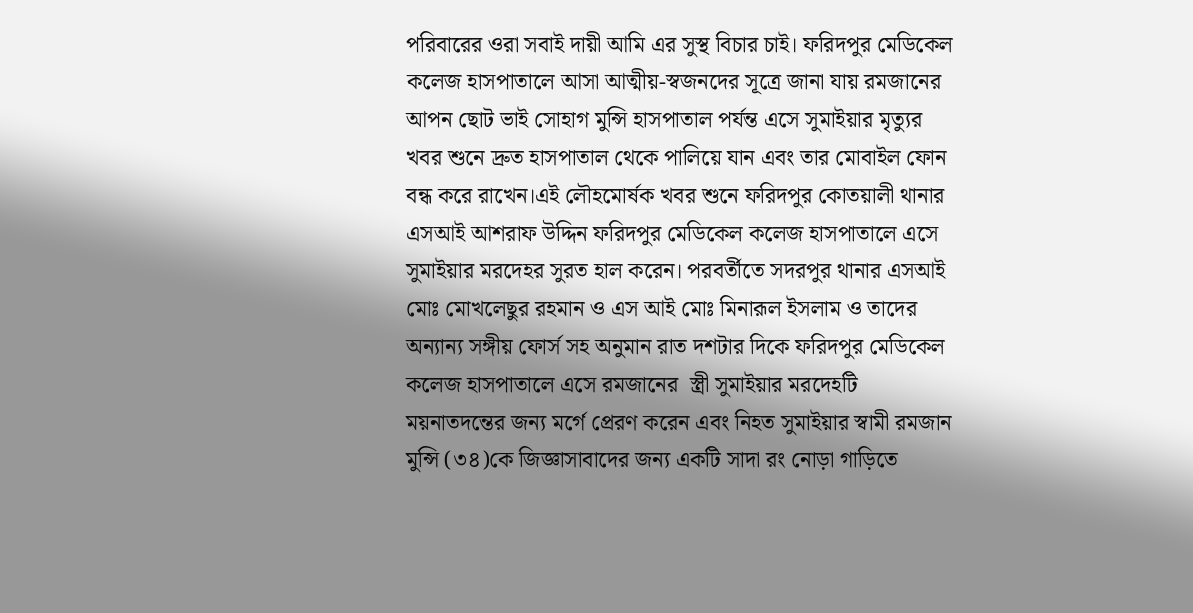পরিবারের ওরা সবাই দায়ী আমি এর সুস্থ বিচার চাই। ফরিদপুর মেডিকেল কলেজ হাসপাতালে আসা আত্মীয়-স্বজনদের সূত্রে জানা যায় রমজানের আপন ছোট ভাই সোহাগ মুন্সি হাসপাতাল পর্যন্ত এসে সুমাইয়ার মৃত্যুর খবর শুনে দ্রুত হাসপাতাল থেকে পালিয়ে যান এবং তার মোবাইল ফোন বন্ধ করে রাখেন।এই লৌহমোর্ষক খবর শুনে ফরিদপুর কোতয়ালী থানার এসআই আশরাফ উদ্দিন ফরিদপুর মেডিকেল কলেজ হাসপাতালে এসে সুমাইয়ার মরদেহর সুরত হাল করেন। পরবর্তীতে সদরপুর থানার এসআই মোঃ মোখলেছুর রহমান ও এস আই মোঃ মিনারূল ইসলাম ও তাদের অন্যান্য সঙ্গীয় ফোর্স সহ অনুমান রাত দশটার দিকে ফরিদপুর মেডিকেল কলেজ হাসপাতালে এসে রমজানের  স্ত্রী সুমাইয়ার মরদেহটি ময়নাতদন্তের জন্য মর্গে প্রেরণ করেন এবং নিহত সুমাইয়ার স্বামী রমজান মুন্সি (৩৪)কে জিজ্ঞাসাবাদের জন্য একটি সাদা রং নোড়া গাড়িতে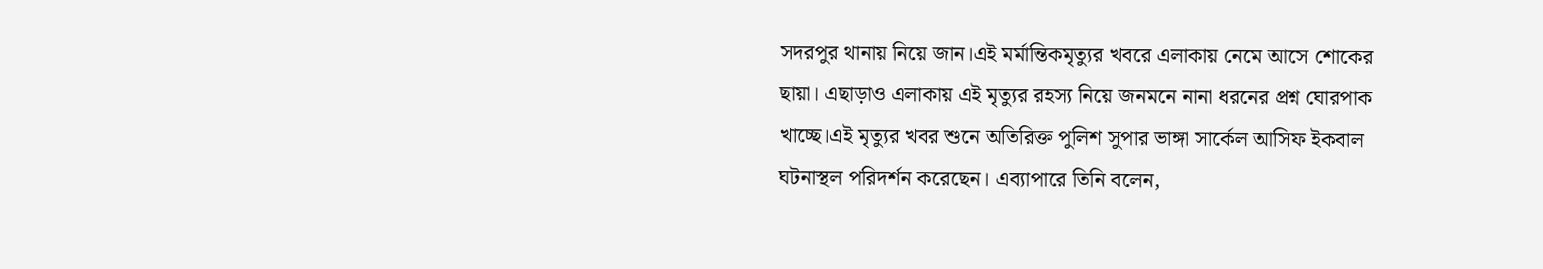সদরপুর থানায় নিয়ে জান।এই মর্মান্তিকমৃত্যুর খবরে এলাকায় নেমে আসে শোকের ছায়া। এছাড়াও এলাকায় এই মৃত্যুর রহস্য নিয়ে জনমনে নানা ধরনের প্রশ্ন ঘোরপাক খাচ্ছে।এই মৃত্যুর খবর শুনে অতিরিক্ত পুলিশ সুপার ভাঙ্গা সার্কেল আসিফ ইকবাল ঘটনাস্থল পরিদর্শন করেছেন। এব্যাপারে তিনি বলেন,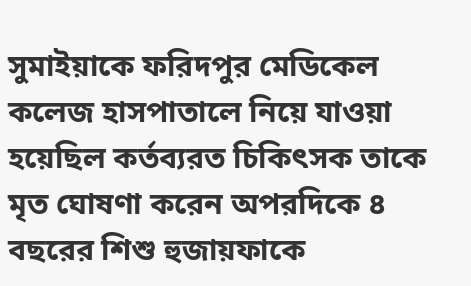সুমাইয়াকে ফরিদপুর মেডিকেল কলেজ হাসপাতালে নিয়ে যাওয়া হয়েছিল কর্তব্যরত চিকিৎসক তাকে মৃত ঘোষণা করেন অপরদিকে ৪ বছরের শিশু হুজায়ফাকে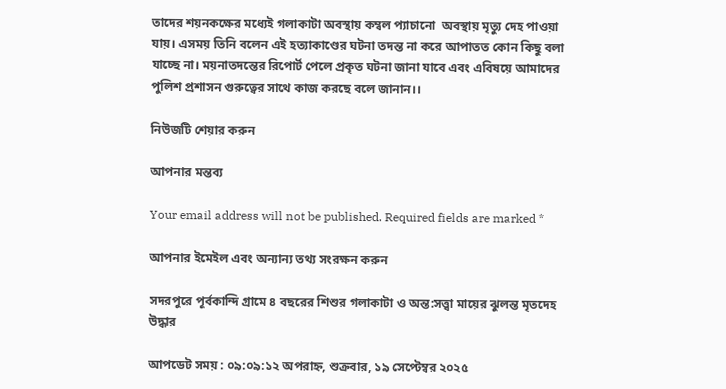তাদের শয়নকক্ষের মধ্যেই গলাকাটা অবস্থায় কম্বল প্যাচানো  অবস্থায় মৃত্যু দেহ পাওয়া যায়। এসময় তিনি বলেন এই হত্যাকাণ্ডের ঘটনা তদন্ত না করে আপাতত কোন কিছু বলা যাচ্ছে না। ময়নাতদন্তের রিপোর্ট পেলে প্রকৃত ঘটনা জানা যাবে এবং এবিষয়ে আমাদের পুলিশ প্রশাসন গুরুত্বের সাথে কাজ করছে বলে জানান।।

নিউজটি শেয়ার করুন

আপনার মন্তব্য

Your email address will not be published. Required fields are marked *

আপনার ইমেইল এবং অন্যান্য তথ্য সংরক্ষন করুন

সদরপুরে পূর্বকান্দি গ্রামে ৪ বছরের শিশুর গলাকাটা ও অন্ত:সত্ত্বা মায়ের ঝুলন্ত মৃতদেহ উদ্ধার

আপডেট সময় : ০৯:০৯:১২ অপরাহ্ন, শুক্রবার, ১৯ সেপ্টেম্বর ২০২৫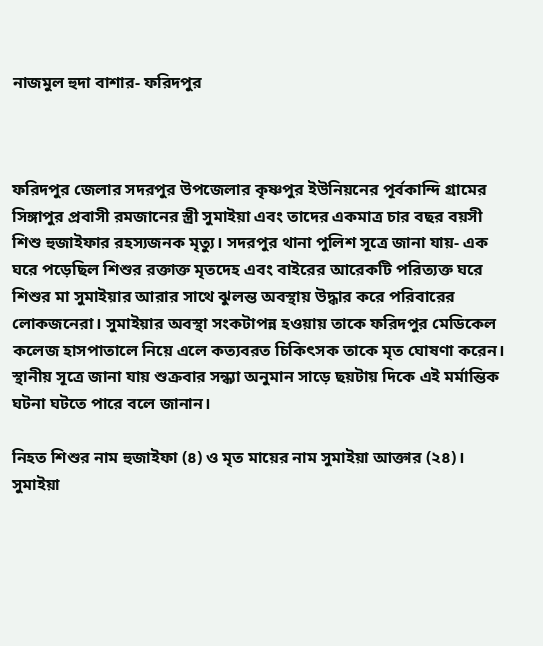নাজমুল হুদা বাশার- ফরিদপুর



ফরিদপুর জেলার সদরপুর উপজেলার কৃষ্ণপুর ইউনিয়নের পূর্বকান্দি গ্রামের সিঙ্গাপুর প্রবাসী রমজানের স্ত্রী সুমাইয়া এবং তাদের একমাত্র চার বছর বয়সী শিশু হুজাইফার রহস্যজনক মৃত্যু। সদরপুর থানা পুলিশ সূত্রে জানা যায়- এক ঘরে পড়েছিল শিশুর রক্তাক্ত মৃতদেহ এবং বাইরের আরেকটি পরিত্যক্ত ঘরে  শিশুর মা সুমাইয়ার আরার সাথে ঝুলন্ত অবস্থায় উদ্ধার করে পরিবারের লোকজনেরা। সুমাইয়ার অবস্থা সংকটাপন্ন হওয়ায় তাকে ফরিদপুর মেডিকেল কলেজ হাসপাতালে নিয়ে এলে কত্যবরত চিকিৎসক তাকে মৃত ঘোষণা করেন। স্থানীয় সূত্রে জানা যায় শুক্রবার সন্ধ্যা অনুমান সাড়ে ছয়টায় দিকে এই মর্মান্তিক ঘটনা ঘটতে পারে বলে জানান।

নিহত শিশুর নাম হুজাইফা (৪) ও মৃত মায়ের নাম সুমাইয়া আক্তার (২৪)। সুমাইয়া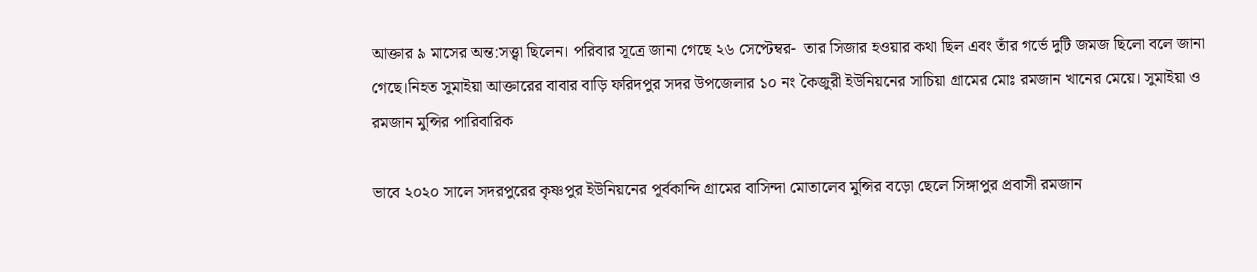আক্তার ৯ মাসের অন্ত:সত্ত্বা ছিলেন। পরিবার সূত্রে জানা গেছে ২৬ সেপ্টেম্বর-  তার সিজার হওয়ার কথা ছিল এবং তাঁর গর্ভে দুটি জমজ ছিলো বলে জানা গেছে।নিহত সুমাইয়া আক্তারের বাবার বাড়ি ফরিদপুর সদর উপজেলার ১০ নং কৈজুরী ইউনিয়নের সাচিয়া গ্রামের মোঃ রমজান খানের মেয়ে। সুমাইয়া ও রমজান মুন্সির পারিবারিক

ভাবে ২০২০ সালে সদরপুরের কৃষ্ণপুর ইউনিয়নের পূর্বকান্দি গ্রামের বাসিন্দা মোতালেব মুন্সির বড়ো ছেলে সিঙ্গাপুর প্রবাসী রমজান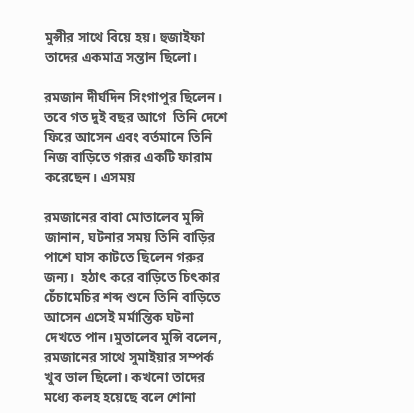মুন্সীর সাথে বিয়ে হয়। হুজাইফা তাদের একমাত্র সন্তান ছিলো।

রমজান দীর্ঘদিন সিংগাপুর ছিলেন। তবে গত দুই বছর আগে  তিনি দেশে ফিরে আসেন এবং বর্তমানে তিনি নিজ বাড়িতে গরূর একটি ফারাম করেছেন। এসময়

রমজানের বাবা মোতালেব মুন্সি জানান, ঘটনার সময় তিনি বাড়ির পাশে ঘাস কাটতে ছিলেন গরুর জন্য।  হঠাৎ করে বাড়িতে চিৎকার চেঁচামেচির শব্দ শুনে তিনি বাড়িতে আসেন এসেই মর্মান্তিক ঘটনা দেখতে পান।মুতালেব মুন্সি বলেন, রমজানের সাথে সুমাইয়ার সম্পর্ক খুব ভাল ছিলো। কখনো তাদের মধ্যে কলহ হয়েছে বলে শোনা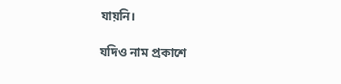যায়নি।

যদিও নাম প্রকাশে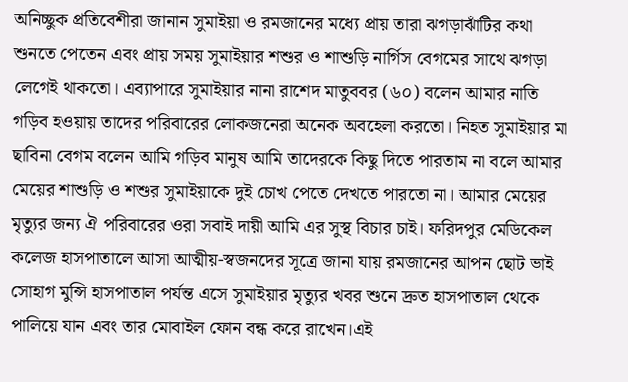অনিচ্ছুক প্রতিবেশীরা জানান সুমাইয়া ও রমজানের মধ্যে প্রায় তারা ঝগড়াঝাঁটির কথা শুনতে পেতেন এবং প্রায় সময় সুমাইয়ার শশুর ও শাশুড়ি নার্গিস বেগমের সাথে ঝগড়া লেগেই থাকতো। এব্যাপারে সুমাইয়ার নানা রাশেদ মাতুববর (৬০) বলেন আমার নাতি গড়িব হওয়ায় তাদের পরিবারের লোকজনেরা অনেক অবহেলা করতো। নিহত সুমাইয়ার মা ছাবিনা বেগম বলেন আমি গড়িব মানুষ আমি তাদেরকে কিছু দিতে পারতাম না বলে আমার মেয়ের শাশুড়ি ও শশুর সুমাইয়াকে দুই চোখ পেতে দেখতে পারতো না। আমার মেয়ের মৃত্যুর জন্য ঐ পরিবারের ওরা সবাই দায়ী আমি এর সুস্থ বিচার চাই। ফরিদপুর মেডিকেল কলেজ হাসপাতালে আসা আত্মীয়-স্বজনদের সূত্রে জানা যায় রমজানের আপন ছোট ভাই সোহাগ মুন্সি হাসপাতাল পর্যন্ত এসে সুমাইয়ার মৃত্যুর খবর শুনে দ্রুত হাসপাতাল থেকে পালিয়ে যান এবং তার মোবাইল ফোন বন্ধ করে রাখেন।এই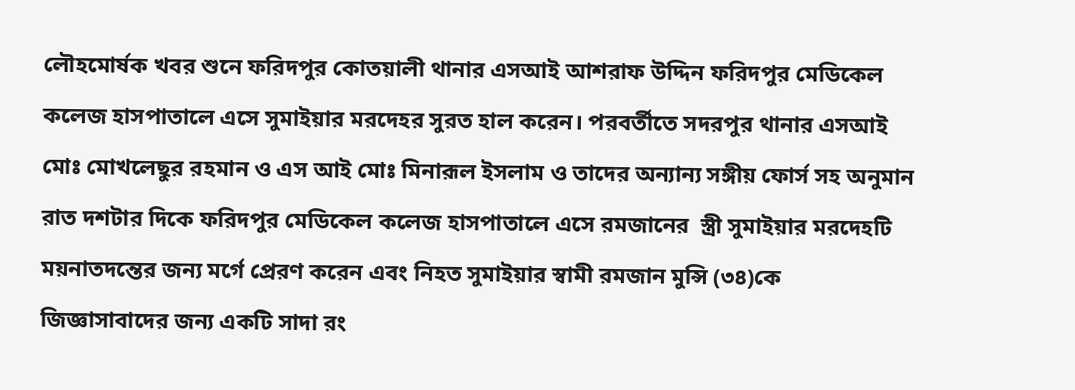লৌহমোর্ষক খবর শুনে ফরিদপুর কোতয়ালী থানার এসআই আশরাফ উদ্দিন ফরিদপুর মেডিকেল কলেজ হাসপাতালে এসে সুমাইয়ার মরদেহর সুরত হাল করেন। পরবর্তীতে সদরপুর থানার এসআই মোঃ মোখলেছুর রহমান ও এস আই মোঃ মিনারূল ইসলাম ও তাদের অন্যান্য সঙ্গীয় ফোর্স সহ অনুমান রাত দশটার দিকে ফরিদপুর মেডিকেল কলেজ হাসপাতালে এসে রমজানের  স্ত্রী সুমাইয়ার মরদেহটি ময়নাতদন্তের জন্য মর্গে প্রেরণ করেন এবং নিহত সুমাইয়ার স্বামী রমজান মুন্সি (৩৪)কে জিজ্ঞাসাবাদের জন্য একটি সাদা রং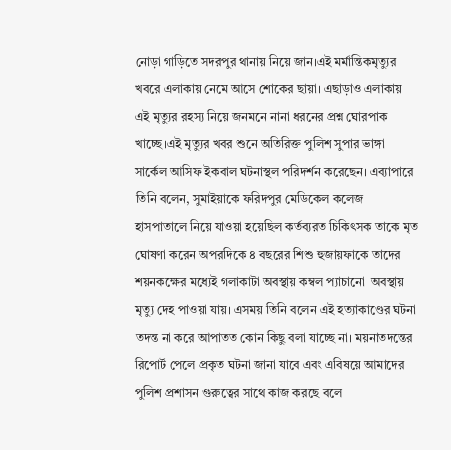নোড়া গাড়িতে সদরপুর থানায় নিয়ে জান।এই মর্মান্তিকমৃত্যুর খবরে এলাকায় নেমে আসে শোকের ছায়া। এছাড়াও এলাকায় এই মৃত্যুর রহস্য নিয়ে জনমনে নানা ধরনের প্রশ্ন ঘোরপাক খাচ্ছে।এই মৃত্যুর খবর শুনে অতিরিক্ত পুলিশ সুপার ভাঙ্গা সার্কেল আসিফ ইকবাল ঘটনাস্থল পরিদর্শন করেছেন। এব্যাপারে তিনি বলেন, সুমাইয়াকে ফরিদপুর মেডিকেল কলেজ হাসপাতালে নিয়ে যাওয়া হয়েছিল কর্তব্যরত চিকিৎসক তাকে মৃত ঘোষণা করেন অপরদিকে ৪ বছরের শিশু হুজায়ফাকে তাদের শয়নকক্ষের মধ্যেই গলাকাটা অবস্থায় কম্বল প্যাচানো  অবস্থায় মৃত্যু দেহ পাওয়া যায়। এসময় তিনি বলেন এই হত্যাকাণ্ডের ঘটনা তদন্ত না করে আপাতত কোন কিছু বলা যাচ্ছে না। ময়নাতদন্তের রিপোর্ট পেলে প্রকৃত ঘটনা জানা যাবে এবং এবিষয়ে আমাদের পুলিশ প্রশাসন গুরুত্বের সাথে কাজ করছে বলে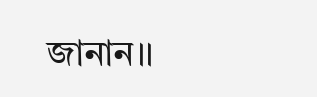জানান।।